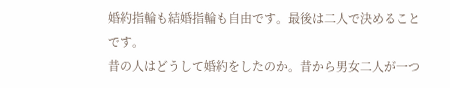婚約指輪も結婚指輪も自由です。最後は二人で決めることです。
昔の人はどうして婚約をしたのか。昔から男女二人が一つ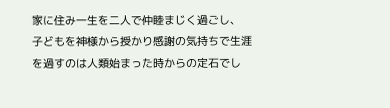家に住み一生を二人で仲睦まじく過ごし、
子どもを神様から授かり感謝の気持ちで生涯を過すのは人類始まった時からの定石でし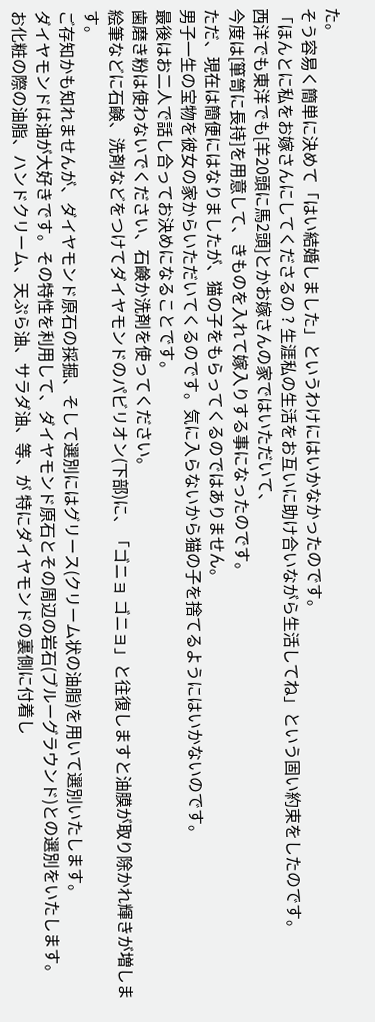た。
そう容易く簡単に決めて「はい結婚しました」というわけにはいかなかったのです。
「ほんとに私をお嫁さんにしてくださるの ? 生涯私の生活をお互いに助け合いながら生活してね」という固い約束をしたのです。
西洋でも東洋でも[羊20頭に馬2頭]とかお嫁さんの家ではいただいて、
今度は[箪笥に長持]を用意して、きものを入れて嫁入りする事になったのです。
ただ、現在は簡便にはなりましたが、猫の子をもらってくるのではありません。
男子一生の宝物を彼女の家からいただいてくるのです。気に入らないから猫の子を捨てるようにはいかないのです。
最後はお二人で話し合ってお決めになることです。
歯磨き粉は使わないでください、石鹸か洗剤を使ってください。
絵筆などに石鹸、洗剤などをつけてダイヤモンドのパビリオン(下部)に、「ゴニョ ゴニョ」と往復しますと油膜が取り除かれ輝きが増します。
ご存知かも知れませんが、ダイヤモンド原石の採掘、そして選別にはグリース(クリーム状の油脂)を用いて選別いたします。
ダイヤモンドは油が大好きです。その特性を利用して、ダイヤモンド原石とその周辺の岩石(ブルーグラウンド)との選別をいたします。
お化粧の際の油脂、ハンドクリーム、天ぷら油、サラダ油、等、が 特にダイヤモンドの裏側に付着し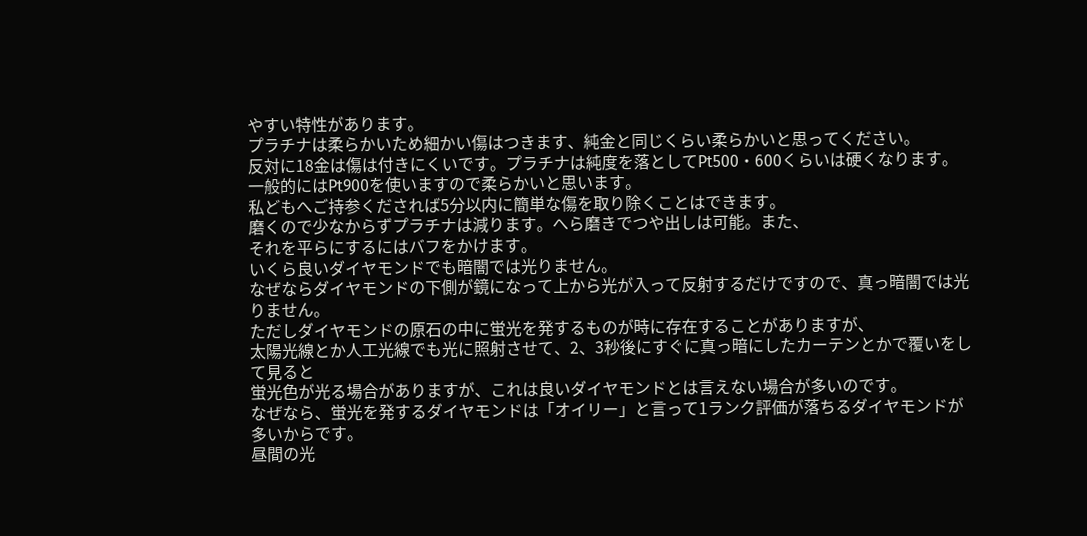やすい特性があります。
プラチナは柔らかいため細かい傷はつきます、純金と同じくらい柔らかいと思ってください。
反対に18金は傷は付きにくいです。プラチナは純度を落としてPt500・600くらいは硬くなります。
一般的にはPt900を使いますので柔らかいと思います。
私どもへご持参くだされば5分以内に簡単な傷を取り除くことはできます。
磨くので少なからずプラチナは減ります。へら磨きでつや出しは可能。また、
それを平らにするにはバフをかけます。
いくら良いダイヤモンドでも暗闇では光りません。
なぜならダイヤモンドの下側が鏡になって上から光が入って反射するだけですので、真っ暗闇では光りません。
ただしダイヤモンドの原石の中に蛍光を発するものが時に存在することがありますが、
太陽光線とか人工光線でも光に照射させて、2、3秒後にすぐに真っ暗にしたカーテンとかで覆いをして見ると
蛍光色が光る場合がありますが、これは良いダイヤモンドとは言えない場合が多いのです。
なぜなら、蛍光を発するダイヤモンドは「オイリー」と言って1ランク評価が落ちるダイヤモンドが多いからです。
昼間の光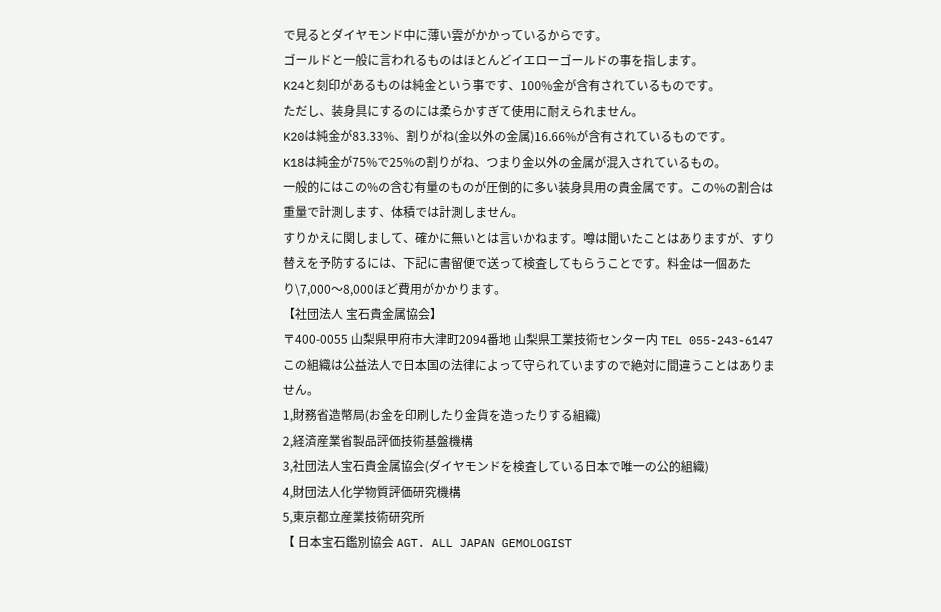で見るとダイヤモンド中に薄い雲がかかっているからです。
ゴールドと一般に言われるものはほとんどイエローゴールドの事を指します。
K24と刻印があるものは純金という事です、100%金が含有されているものです。
ただし、装身具にするのには柔らかすぎて使用に耐えられません。
K20は純金が83.33%、割りがね(金以外の金属)16.66%が含有されているものです。
K18は純金が75%で25%の割りがね、つまり金以外の金属が混入されているもの。
一般的にはこの%の含む有量のものが圧倒的に多い装身具用の貴金属です。この%の割合は重量で計測します、体積では計測しません。
すりかえに関しまして、確かに無いとは言いかねます。噂は聞いたことはありますが、すり替えを予防するには、下記に書留便で送って検査してもらうことです。料金は一個あたり\7,000〜8,000ほど費用がかかります。
【社団法人 宝石貴金属協会】
〒400-0055 山梨県甲府市大津町2094番地 山梨県工業技術センター内 TEL 055-243-6147
この組織は公益法人で日本国の法律によって守られていますので絶対に間違うことはありません。
1,財務省造幣局(お金を印刷したり金貨を造ったりする組織)
2,経済産業省製品評価技術基盤機構
3,社団法人宝石貴金属協会(ダイヤモンドを検査している日本で唯一の公的組織)
4,財団法人化学物質評価研究機構
5,東京都立産業技術研究所
【 日本宝石鑑別協会 AGT. ALL JAPAN GEMOLOGIST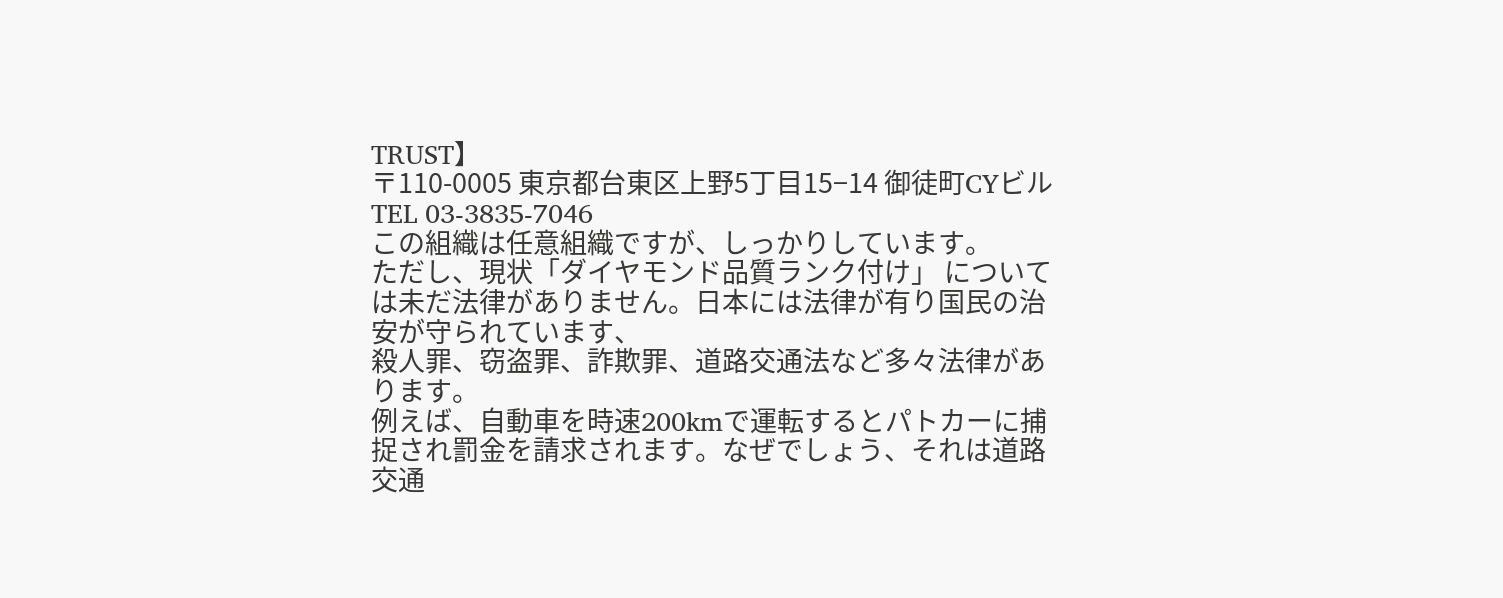TRUST】
〒110-0005 東京都台東区上野5丁目15−14 御徒町CYビル TEL 03-3835-7046
この組織は任意組織ですが、しっかりしています。
ただし、現状「ダイヤモンド品質ランク付け」 については未だ法律がありません。日本には法律が有り国民の治安が守られています、
殺人罪、窃盗罪、詐欺罪、道路交通法など多々法律があります。
例えば、自動車を時速200kmで運転するとパトカーに捕捉され罰金を請求されます。なぜでしょう、それは道路交通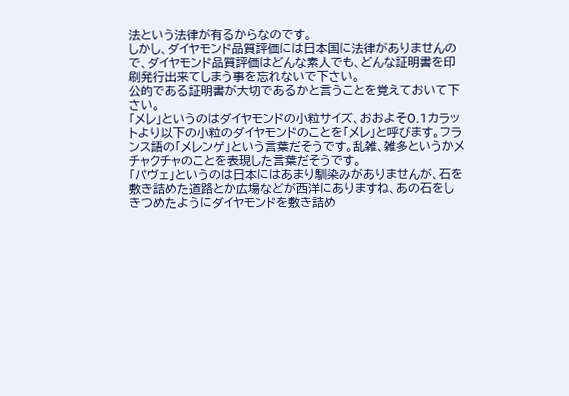法という法律が有るからなのです。
しかし、ダイヤモンド品質評価には日本国に法律がありませんので、ダイヤモンド品質評価はどんな素人でも、どんな証明書を印刷発行出来てしまう事を忘れないで下さい。
公的である証明書が大切であるかと言うことを覚えておいて下さい。
「メレ」というのはダイヤモンドの小粒サイズ、おおよそ0.1カラットより以下の小粒のダイヤモンドのことを「メレ」と呼びます。フランス語の「メレンゲ」という言葉だそうです。乱雑、雑多というかメチャクチャのことを表現した言葉だそうです。
「パヴェ」というのは日本にはあまり馴染みがありませんが、石を敷き詰めた道路とか広場などが西洋にありますね、あの石をしきつめたようにダイヤモンドを敷き詰め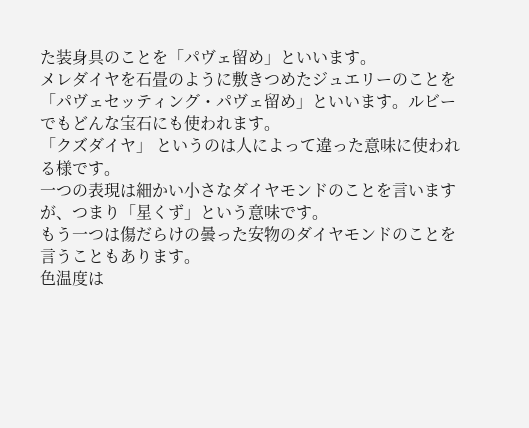た装身具のことを「パヴェ留め」といいます。
メレダイヤを石畳のように敷きつめたジュエリーのことを「パヴェセッティング・パヴェ留め」といいます。ルビーでもどんな宝石にも使われます。
「クズダイヤ」 というのは人によって違った意味に使われる様です。
一つの表現は細かい小さなダイヤモンドのことを言いますが、つまり「星くず」という意味です。
もう一つは傷だらけの曇った安物のダイヤモンドのことを言うこともあります。
色温度は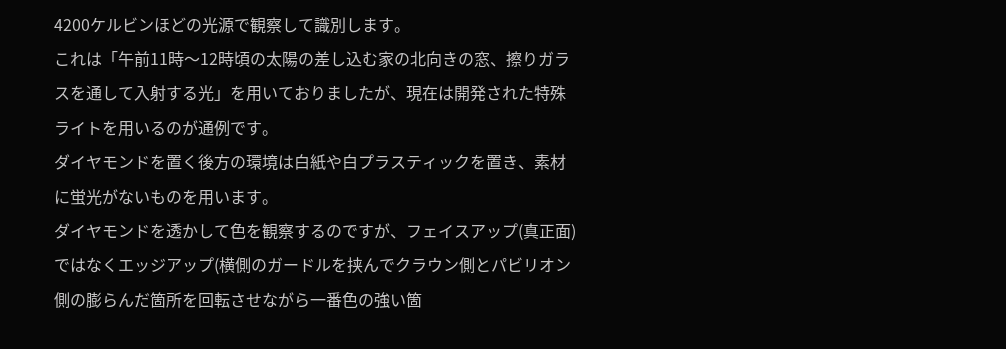4200ケルビンほどの光源で観察して識別します。
これは「午前11時〜12時頃の太陽の差し込む家の北向きの窓、擦りガラスを通して入射する光」を用いておりましたが、現在は開発された特殊ライトを用いるのが通例です。
ダイヤモンドを置く後方の環境は白紙や白プラスティックを置き、素材に蛍光がないものを用います。
ダイヤモンドを透かして色を観察するのですが、フェイスアップ(真正面)ではなくエッジアップ(横側のガードルを挟んでクラウン側とパビリオン側の膨らんだ箇所を回転させながら一番色の強い箇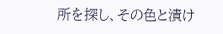所を探し、その色と漬け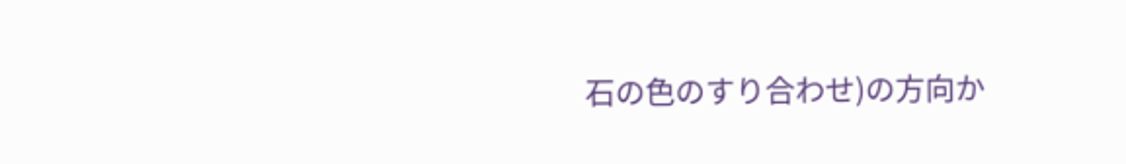石の色のすり合わせ)の方向か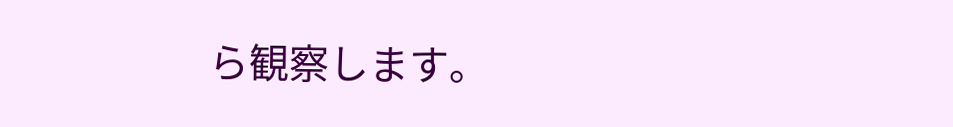ら観察します。